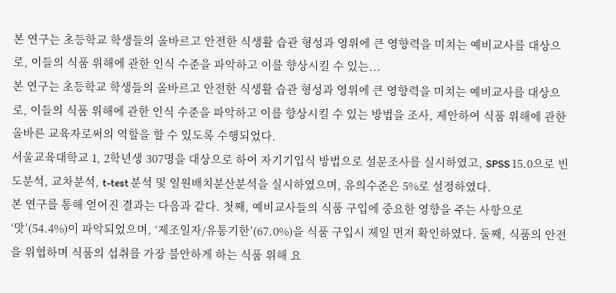본 연구는 초등학교 학생들의 올바르고 안전한 식생활 습관 형성과 영위에 큰 영향력을 미치는 예비교사를 대상으로, 이들의 식품 위해에 관한 인식 수준을 파악하고 이를 향상시킬 수 있는...
본 연구는 초등학교 학생들의 올바르고 안전한 식생활 습관 형성과 영위에 큰 영향력을 미치는 예비교사를 대상으로, 이들의 식품 위해에 관한 인식 수준을 파악하고 이를 향상시킬 수 있는 방법을 조사, 제안하여 식품 위해에 관한 올바른 교육자로써의 역할을 할 수 있도록 수행되었다.
서울교육대학교 1, 2학년생 307명을 대상으로 하여 자기기입식 방법으로 설문조사를 실시하였고, SPSS 15.0으로 빈도분석, 교차분석, t-test 분석 및 일원배치분산분석을 실시하였으며, 유의수준은 5%로 설정하였다.
본 연구를 통해 얻어진 결과는 다음과 같다. 첫째, 예비교사들의 식품 구입에 중요한 영향을 주는 사항으로 ‘맛’(54.4%)이 파악되었으며, ‘제조일자/유통기한’(67.0%)을 식품 구입시 제일 먼저 확인하였다. 둘째, 식품의 안전을 위협하며 식품의 섭취를 가장 불안하게 하는 식품 위해 요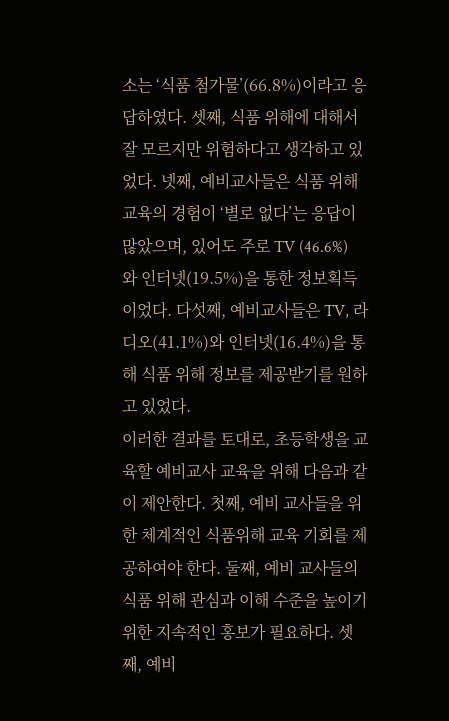소는 ‘식품 첨가물’(66.8%)이라고 응답하였다. 셋째, 식품 위해에 대해서 잘 모르지만 위험하다고 생각하고 있었다. 넷째, 예비교사들은 식품 위해 교육의 경험이 ‘별로 없다’는 응답이 많았으며, 있어도 주로 TV (46.6%)와 인터넷(19.5%)을 통한 정보획득이었다. 다섯째, 예비교사들은 TV, 라디오(41.1%)와 인터넷(16.4%)을 통해 식품 위해 정보를 제공받기를 원하고 있었다.
이러한 결과를 토대로, 초등학생을 교육할 예비교사 교육을 위해 다음과 같이 제안한다. 첫째, 예비 교사들을 위한 체계적인 식품위해 교육 기회를 제공하여야 한다. 둘째, 예비 교사들의 식품 위해 관심과 이해 수준을 높이기 위한 지속적인 홍보가 필요하다. 셋째, 예비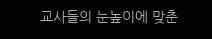교사들의 눈높이에 맞춘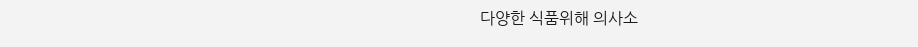다양한 식품위해 의사소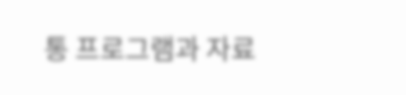통 프로그램과 자료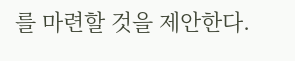를 마련할 것을 제안한다.